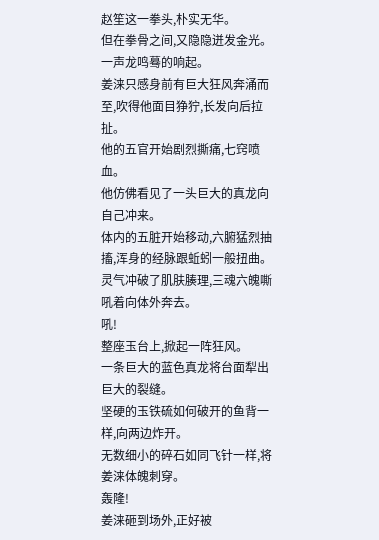赵笙这一拳头,朴实无华。
但在拳骨之间,又隐隐迸发金光。
一声龙鸣蓦的响起。
姜涞只感身前有巨大狂风奔涌而至,吹得他面目狰狞,长发向后拉扯。
他的五官开始剧烈撕痛,七窍喷血。
他仿佛看见了一头巨大的真龙向自己冲来。
体内的五脏开始移动,六腑猛烈抽搐,浑身的经脉跟蚯蚓一般扭曲。
灵气冲破了肌肤腠理,三魂六魄嘶吼着向体外奔去。
吼!
整座玉台上,掀起一阵狂风。
一条巨大的蓝色真龙将台面犁出巨大的裂缝。
坚硬的玉铁硫如何破开的鱼背一样,向两边炸开。
无数细小的碎石如同飞针一样,将姜涞体魄刺穿。
轰隆!
姜涞砸到场外,正好被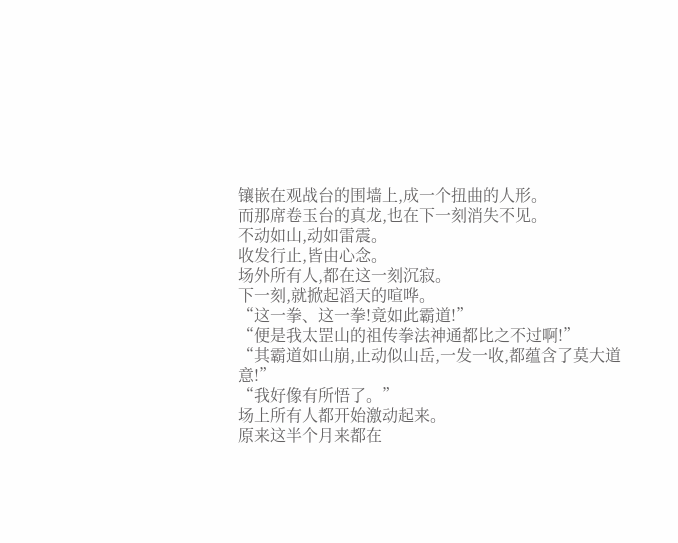镶嵌在观战台的围墙上,成一个扭曲的人形。
而那席卷玉台的真龙,也在下一刻消失不见。
不动如山,动如雷震。
收发行止,皆由心念。
场外所有人,都在这一刻沉寂。
下一刻,就掀起滔天的喧哗。
“这一拳、这一拳!竟如此霸道!”
“便是我太罡山的祖传拳法神通都比之不过啊!”
“其霸道如山崩,止动似山岳,一发一收,都蕴含了莫大道意!”
“我好像有所悟了。”
场上所有人都开始激动起来。
原来这半个月来都在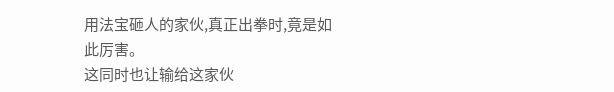用法宝砸人的家伙,真正出拳时,竟是如此厉害。
这同时也让输给这家伙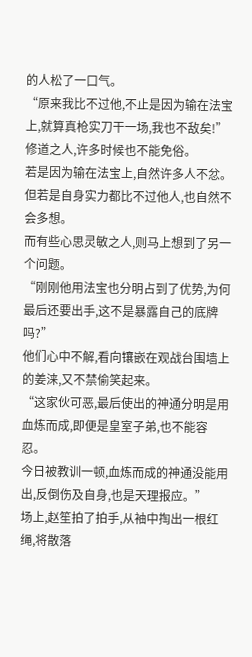的人松了一口气。
“原来我比不过他,不止是因为输在法宝上,就算真枪实刀干一场,我也不敌矣!”
修道之人,许多时候也不能免俗。
若是因为输在法宝上,自然许多人不忿。
但若是自身实力都比不过他人,也自然不会多想。
而有些心思灵敏之人,则马上想到了另一个问题。
“刚刚他用法宝也分明占到了优势,为何最后还要出手,这不是暴露自己的底牌吗?”
他们心中不解,看向镶嵌在观战台围墙上的姜涞,又不禁偷笑起来。
“这家伙可恶,最后使出的神通分明是用血炼而成,即便是皇室子弟,也不能容忍。
今日被教训一顿,血炼而成的神通没能用出,反倒伤及自身,也是天理报应。”
场上,赵笙拍了拍手,从袖中掏出一根红绳,将散落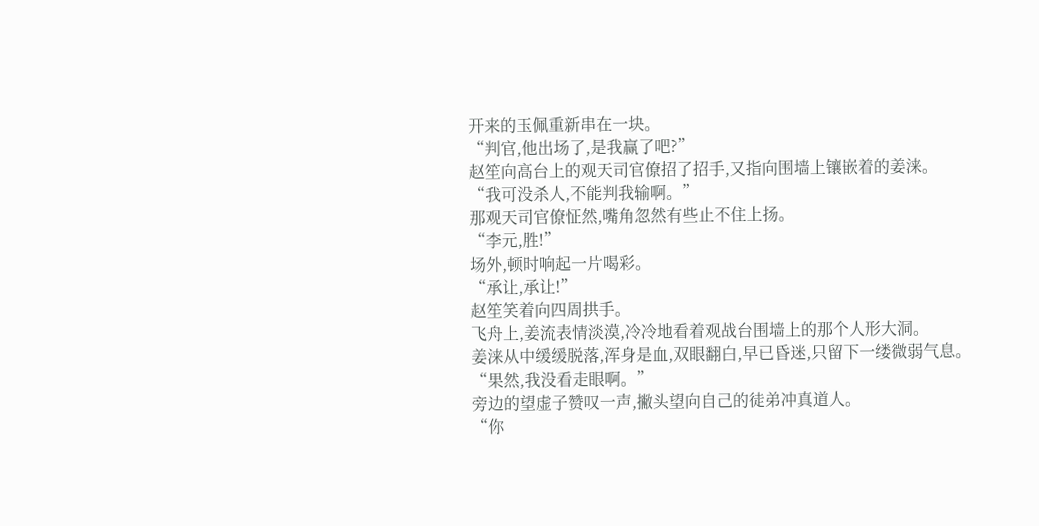开来的玉佩重新串在一块。
“判官,他出场了,是我赢了吧?”
赵笙向高台上的观天司官僚招了招手,又指向围墙上镶嵌着的姜涞。
“我可没杀人,不能判我输啊。”
那观天司官僚怔然,嘴角忽然有些止不住上扬。
“李元,胜!”
场外,顿时响起一片喝彩。
“承让,承让!”
赵笙笑着向四周拱手。
飞舟上,姜流表情淡漠,冷冷地看着观战台围墙上的那个人形大洞。
姜涞从中缓缓脱落,浑身是血,双眼翻白,早已昏迷,只留下一缕微弱气息。
“果然,我没看走眼啊。”
旁边的望虚子赞叹一声,撇头望向自己的徒弟冲真道人。
“你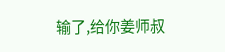输了,给你姜师叔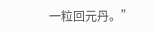一粒回元丹。”